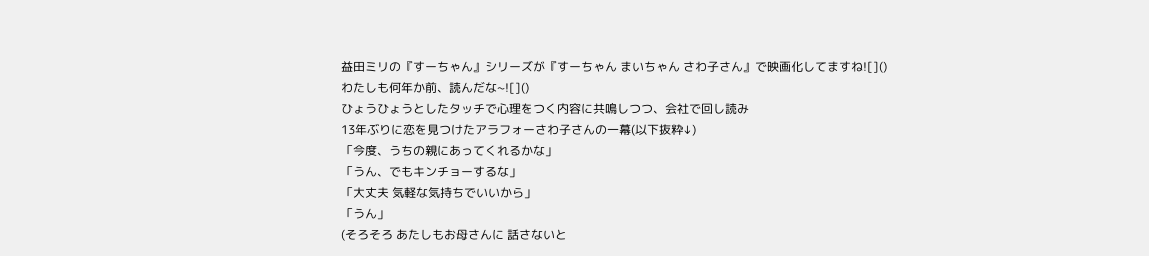益田ミリの『すーちゃん』シリーズが『すーちゃん まいちゃん さわ子さん』で映画化してますね![]()
わたしも何年か前、読んだな~![]()
ひょうひょうとしたタッチで心理をつく内容に共鳴しつつ、会社で回し読み
13年ぶりに恋を見つけたアラフォーさわ子さんの一幕(以下抜粋↓)
「今度、うちの親にあってくれるかな」
「うん、でもキンチョーするな」
「大丈夫 気軽な気持ちでいいから」
「うん」
(そろそろ あたしもお母さんに 話さないと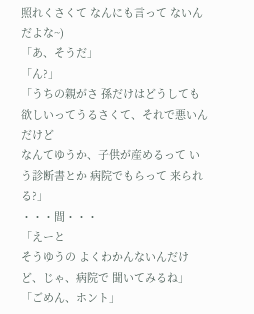照れくさくて なんにも言って ないんだよな~)
「あ、そうだ」
「ん?」
「うちの親がさ 孫だけはどうしても 欲しいってうるさくて、それで悪いんだけど
なんてゆうか、子供が産めるって いう診断書とか 病院でもらって 来られる?」
・・・間・・・
「えーと
そうゆうの よくわかんないんだけど、じゃ、病院で 聞いてみるね」
「ごめん、ホント」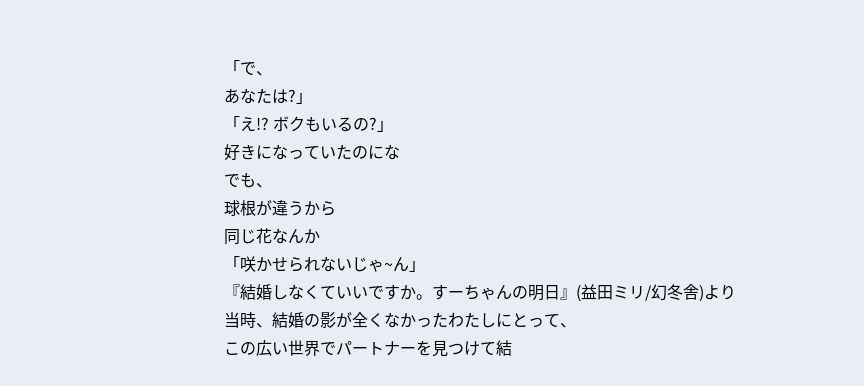「で、
あなたは?」
「え!? ボクもいるの?」
好きになっていたのにな
でも、
球根が違うから
同じ花なんか
「咲かせられないじゃ~ん」
『結婚しなくていいですか。すーちゃんの明日』(益田ミリ/幻冬舎)より
当時、結婚の影が全くなかったわたしにとって、
この広い世界でパートナーを見つけて結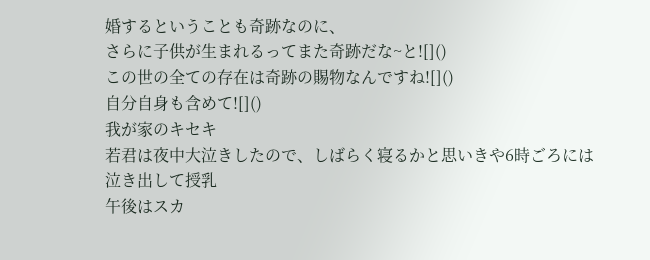婚するということも奇跡なのに、
さらに子供が生まれるってまた奇跡だな~と![]()
この世の全ての存在は奇跡の賜物なんですね![]()
自分自身も含めて![]()
我が家のキセキ
若君は夜中大泣きしたので、しばらく寝るかと思いきや6時ごろには泣き出して授乳
午後はスカ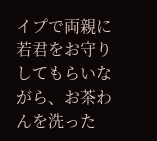イプで両親に若君をお守りしてもらいながら、お茶わんを洗った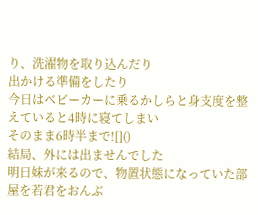り、洗濯物を取り込んだり
出かける準備をしたり
今日はベビーカーに乗るかしらと身支度を整えていると4時に寝てしまい
そのまま6時半まで![]()
結局、外には出ませんでした
明日妹が来るので、物置状態になっていた部屋を若君をおんぶ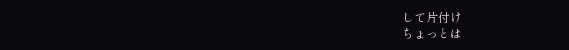して片付け
ちょっとは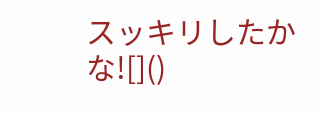スッキリしたかな![]()